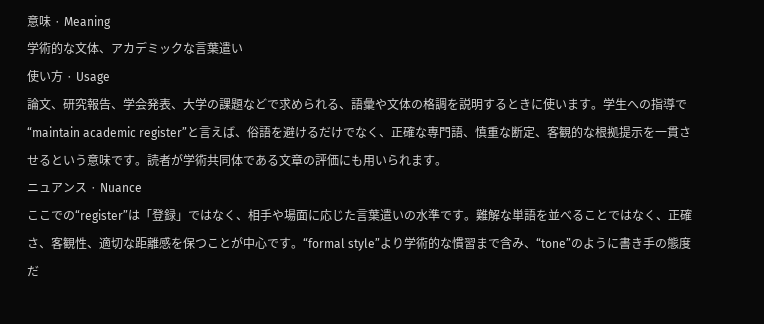意味 · Meaning
学術的な文体、アカデミックな言葉遣い
使い方 · Usage
論文、研究報告、学会発表、大学の課題などで求められる、語彙や文体の格調を説明するときに使います。学生への指導で“maintain academic register”と言えば、俗語を避けるだけでなく、正確な専門語、慎重な断定、客観的な根拠提示を一貫させるという意味です。読者が学術共同体である文章の評価にも用いられます。
ニュアンス · Nuance
ここでの“register”は「登録」ではなく、相手や場面に応じた言葉遣いの水準です。難解な単語を並べることではなく、正確さ、客観性、適切な距離感を保つことが中心です。“formal style”より学術的な慣習まで含み、“tone”のように書き手の態度だ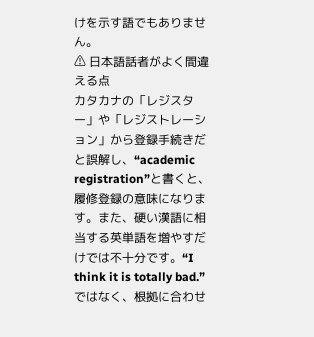けを示す語でもありません。
⚠ 日本語話者がよく間違える点
カタカナの「レジスター」や「レジストレーション」から登録手続きだと誤解し、“academic registration”と書くと、履修登録の意味になります。また、硬い漢語に相当する英単語を増やすだけでは不十分です。“I think it is totally bad.”ではなく、根拠に合わせ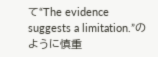て“The evidence suggests a limitation.”のように慎重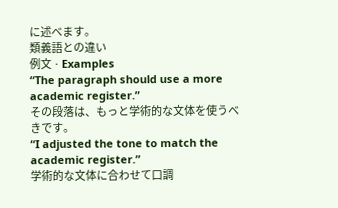に述べます。
類義語との違い
例文 · Examples
“The paragraph should use a more academic register.”
その段落は、もっと学術的な文体を使うべきです。
“I adjusted the tone to match the academic register.”
学術的な文体に合わせて口調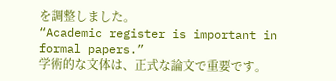を調整しました。
“Academic register is important in formal papers.”
学術的な文体は、正式な論文で重要です。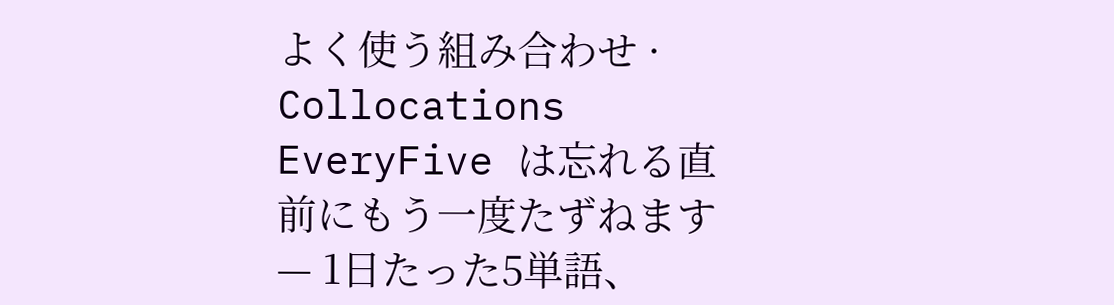よく使う組み合わせ · Collocations
EveryFive は忘れる直前にもう一度たずねます — 1日たった5単語、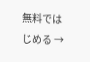無料ではじめる →